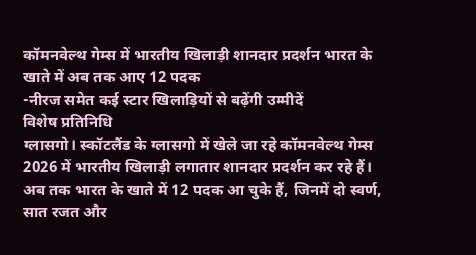कॉमनवेल्थ गेम्स में भारतीय खिलाड़ी शानदार प्रदर्शन भारत के खाते में अब तक आए 12 पदक
-नीरज समेत कई स्टार खिलाड़ियों से बढ़ेंगी उम्मीदें
विशेष प्रतिनिधि
ग्लासगो। स्कॉटलैंड के ग्लासगो में खेले जा रहे कॉमनवेल्थ गेम्स 2026 में भारतीय खिलाड़ी लगातार शानदार प्रदर्शन कर रहे हैं। अब तक भारत के खाते में 12 पदक आ चुके हैं, जिनमें दो स्वर्ण, सात रजत और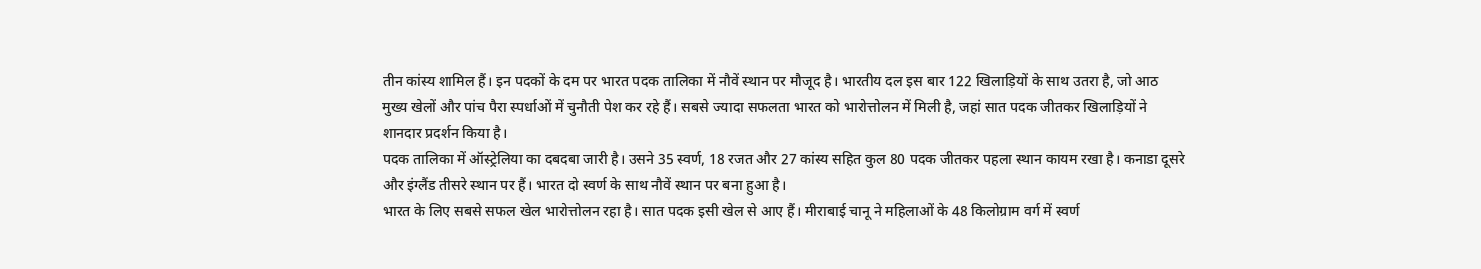तीन कांस्य शामिल हैं। इन पदकों के दम पर भारत पदक तालिका में नौवें स्थान पर मौजूद है। भारतीय दल इस बार 122 खिलाड़ियों के साथ उतरा है, जो आठ मुख्य खेलों और पांच पैरा स्पर्धाओं में चुनौती पेश कर रहे हैं। सबसे ज्यादा सफलता भारत को भारोत्तोलन में मिली है, जहां सात पदक जीतकर खिलाड़ियों ने शानदार प्रदर्शन किया है।
पदक तालिका में ऑस्ट्रेलिया का दबदबा जारी है। उसने 35 स्वर्ण, 18 रजत और 27 कांस्य सहित कुल 80 पदक जीतकर पहला स्थान कायम रखा है। कनाडा दूसरे और इंग्लैंड तीसरे स्थान पर हैं। भारत दो स्वर्ण के साथ नौवें स्थान पर बना हुआ है।
भारत के लिए सबसे सफल खेल भारोत्तोलन रहा है। सात पदक इसी खेल से आए हैं। मीराबाई चानू ने महिलाओं के 48 किलोग्राम वर्ग में स्वर्ण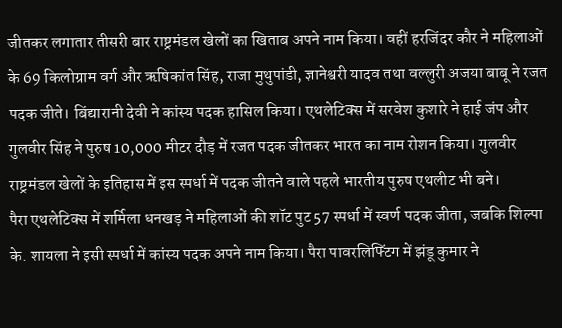जीतकर लगातार तीसरी बार राष्ट्रमंडल खेलों का खिताब अपने नाम किया। वहीं हरजिंदर कौर ने महिलाओं के 69 किलोग्राम वर्ग और ऋषिकांत सिंह, राजा मुथुपांडी, ज्ञानेश्वरी यादव तथा वल्लुरी अजया बाबू ने रजत पदक जीते। बिंद्यारानी देवी ने कांस्य पदक हासिल किया। एथलेटिक्स में सरवेश कुशारे ने हाई जंप और गुलवीर सिंह ने पुरुष 10,000 मीटर दौड़ में रजत पदक जीतकर भारत का नाम रोशन किया। गुलवीर राष्ट्रमंडल खेलों के इतिहास में इस स्पर्धा में पदक जीतने वाले पहले भारतीय पुरुष एथलीट भी बने।
पैरा एथलेटिक्स में शर्मिला धनखड़ ने महिलाओं की शॉट पुट 57 स्पर्धा में स्वर्ण पदक जीता, जबकि शिल्पा के. शायला ने इसी स्पर्धा में कांस्य पदक अपने नाम किया। पैरा पावरलिफ्टिंग में झंडू कुमार ने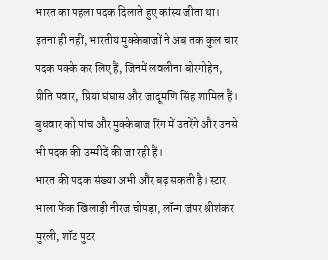भारत का पहला पदक दिलाते हुए कांस्य जीता था। इतना ही नहीं, भारतीय मुक्केबाजों ने अब तक कुल चार पदक पक्के कर लिए हैं, जिनमें लवलीना बोरगोहेन, प्रीति पवार, प्रिया घंघास और जादूमणि सिंह शामिल हैं। बुधवार को पांच और मुक्केबाज रिंग में उतरेंगे और उनसे भी पदक की उम्मीदें की जा रही हैं।
भारत की पदक संख्या अभी और बढ़ सकती है। स्टार भाला फेंक खिलाड़ी नीरज चोपड़ा, लॉन्ग जंपर श्रीशंकर मुरली, शॉट पुटर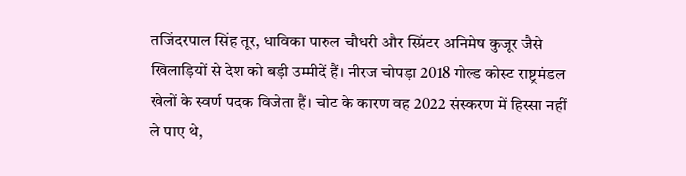तजिंदरपाल सिंह तूर, धाविका पारुल चौधरी और स्प्रिंटर अनिमेष कुजूर जैसे खिलाड़ियों से देश को बड़ी उम्मीदें हैं। नीरज चोपड़ा 2018 गोल्ड कोस्ट राष्ट्रमंडल खेलों के स्वर्ण पदक विजेता हैं। चोट के कारण वह 2022 संस्करण में हिस्सा नहीं ले पाए थे,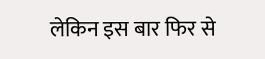लेकिन इस बार फिर से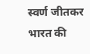स्वर्ण जीतकर भारत की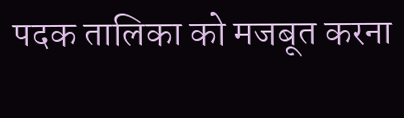पदक तालिका को मजबूत करना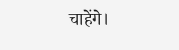चाहेंगे।